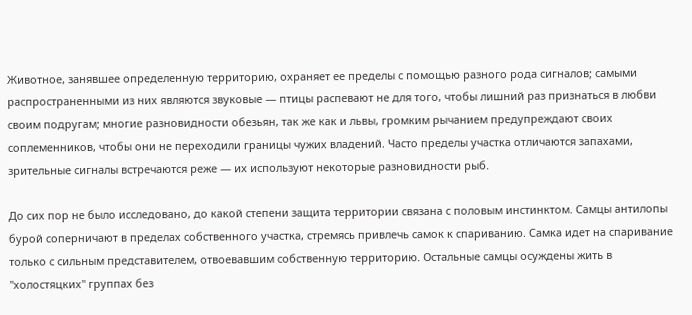Животное, занявшее определенную территорию, охраняет ее пределы с помощью разного рода сигналов; самыми распространенными из них являются звуковые — птицы распевают не для того, чтобы лишний раз признаться в любви своим подругам; многие разновидности обезьян, так же как и львы, громким рычанием предупреждают своих соплеменников, чтобы они не переходили границы чужих владений. Часто пределы участка отличаются запахами, зрительные сигналы встречаются реже — их используют некоторые разновидности рыб.

До сих пор не было исследовано, до какой степени защита территории связана с половым инстинктом. Самцы антилопы бурой соперничают в пределах собственного участка, стремясь привлечь самок к спариванию. Самка идет на спаривание только с сильным представителем, отвоевавшим собственную территорию. Остальные самцы осуждены жить в "холостяцких" группах без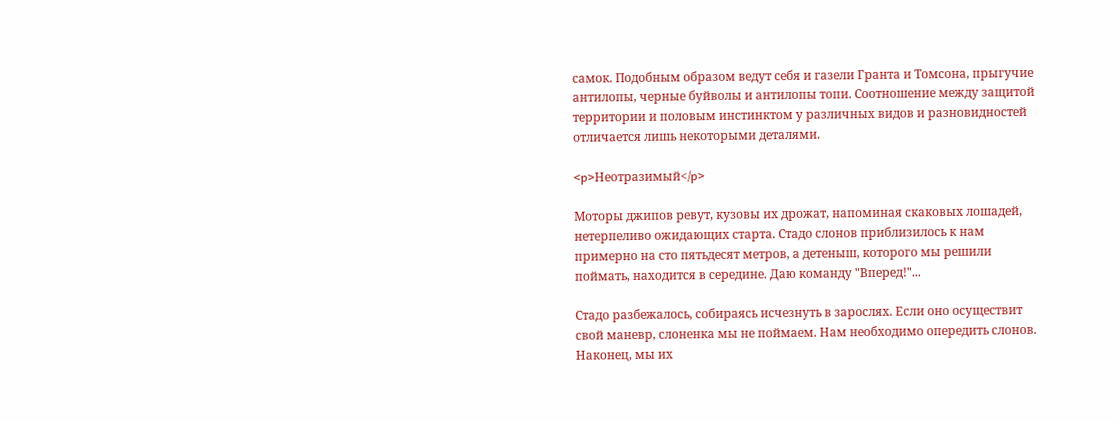самок. Подобным образом ведут себя и газели Гранта и Томсона, прыгучие антилопы, черные буйволы и антилопы топи. Соотношение между защитой территории и половым инстинктом у различных видов и разновидностей отличается лишь некоторыми деталями.

<p>Неотразимый</p>

Моторы джипов ревут, кузовы их дрожат, напоминая скаковых лошадей, нетерпеливо ожидающих старта. Стадо слонов приблизилось к нам примерно на сто пятьдесят метров, а детеныш, которого мы решили поймать, находится в середине. Даю команду "Вперед!"...

Стадо разбежалось, собираясь исчезнуть в зарослях. Если оно осуществит свой маневр, слоненка мы не поймаем. Нам необходимо опередить слонов. Наконец, мы их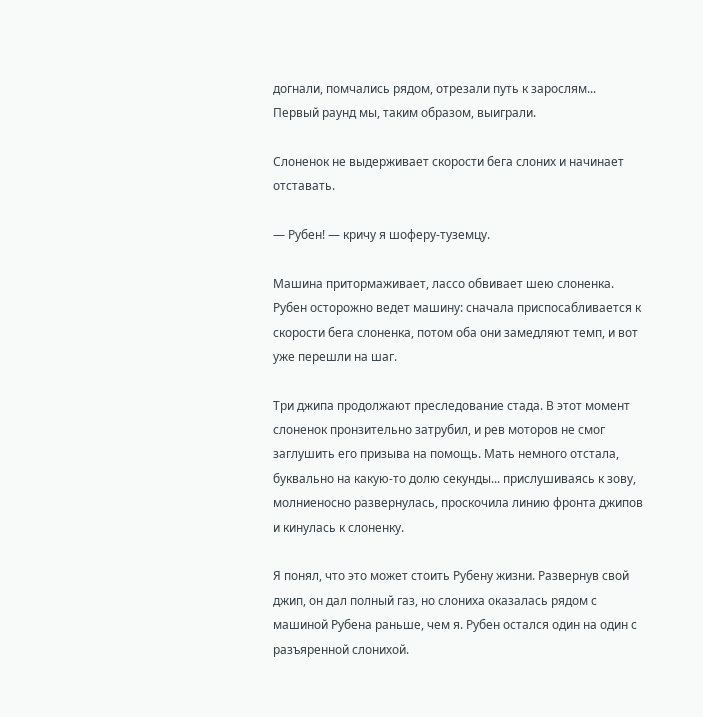догнали, помчались рядом, отрезали путь к зарослям... Первый раунд мы, таким образом, выиграли.

Слоненок не выдерживает скорости бега слоних и начинает отставать.

— Рубен! — кричу я шоферу-туземцу.

Машина притормаживает, лассо обвивает шею слоненка. Рубен осторожно ведет машину: сначала приспосабливается к скорости бега слоненка, потом оба они замедляют темп, и вот уже перешли на шаг.

Три джипа продолжают преследование стада. В этот момент слоненок пронзительно затрубил, и рев моторов не смог заглушить его призыва на помощь. Мать немного отстала, буквально на какую-то долю секунды... прислушиваясь к зову, молниеносно развернулась, проскочила линию фронта джипов и кинулась к слоненку.

Я понял, что это может стоить Рубену жизни. Развернув свой джип, он дал полный газ, но слониха оказалась рядом с машиной Рубена раньше, чем я. Рубен остался один на один с разъяренной слонихой.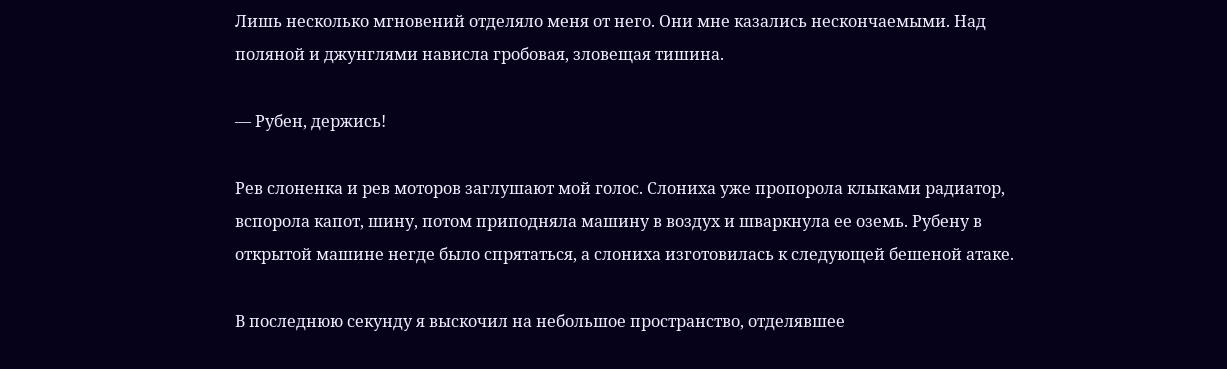Лишь несколько мгновений отделяло меня от него. Они мне казались нескончаемыми. Над поляной и джунглями нависла гробовая, зловещая тишина.

— Рубен, держись!

Рев слоненка и рев моторов заглушают мой голос. Слониха уже пропорола клыками радиатор, вспорола капот, шину, потом приподняла машину в воздух и шваркнула ее оземь. Рубену в открытой машине негде было спрятаться, а слониха изготовилась к следующей бешеной атаке.

В последнюю секунду я выскочил на небольшое пространство, отделявшее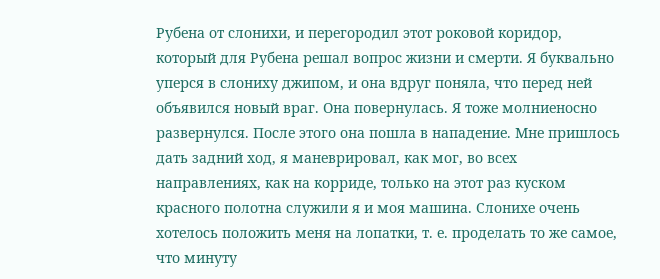Рубена от слонихи, и перегородил этот роковой коридор, который для Рубена решал вопрос жизни и смерти. Я буквально уперся в слониху джипом, и она вдруг поняла, что перед ней объявился новый враг. Она повернулась. Я тоже молниеносно развернулся. После этого она пошла в нападение. Мне пришлось дать задний ход, я маневрировал, как мог, во всех направлениях, как на корриде, только на этот раз куском красного полотна служили я и моя машина. Слонихе очень хотелось положить меня на лопатки, т. е. проделать то же самое, что минуту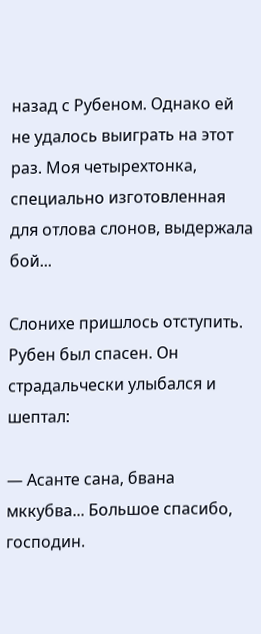назад с Рубеном. Однако ей не удалось выиграть на этот раз. Моя четырехтонка, специально изготовленная для отлова слонов, выдержала бой...

Слонихе пришлось отступить. Рубен был спасен. Он страдальчески улыбался и шептал:

— Асанте сана, бвана мккубва... Большое спасибо, господин.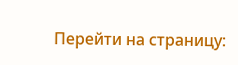Перейти на страницу: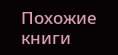Похожие книги